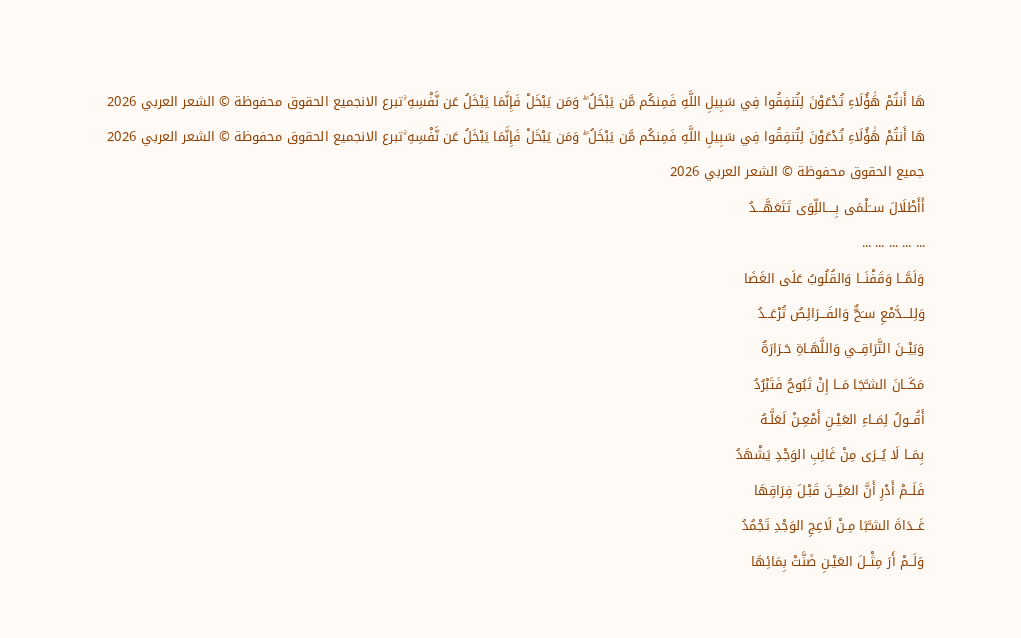هَا أَنتُمْ هَٰؤُلَاءِ تُدْعَوْنَ لِتُنفِقُوا فِي سَبِيلِ اللَّهِ فَمِنكُم مَّن يَبْخَلُ ۖ وَمَن يَبْخَلْ فَإِنَّمَا يَبْخَلُ عَن نَّفْسِهِ ۚتبرع الانجميع الحقوق محفوظة © الشعر العربي 2026
هَا أَنتُمْ هَٰؤُلَاءِ تُدْعَوْنَ لِتُنفِقُوا فِي سَبِيلِ اللَّهِ فَمِنكُم مَّن يَبْخَلُ ۖ وَمَن يَبْخَلْ فَإِنَّمَا يَبْخَلُ عَن نَّفْسِهِ ۚتبرع الانجميع الحقوق محفوظة © الشعر العربي 2026
جميع الحقوق محفوظة © الشعر العربي 2026
أَأَطْلَالَ ســَلْمَى بِــــاللِّوَى تَتَعَهَّـــدُ
... ... ... ... ...
وَلَمَّــا وَقَفْنَــا وَالقُلُوبُ عَلَى الغَضَا
وَلِلـــدَّمْعِ سـَحٌّ وَالفَـــرَائِصُ تُرْعَــدُ
وَبَيْــنَ التَّرَاقِــي وَاللَّهَـاةِ حَـرَارَةٌ
مَكَــانَ الشـَّجَا مَــا إِنْ تَبُوحُ فَتَبْرُدُ
أَقُــولُ لِمَــاءِ العَيْـنِ أَمْعِـنْ لَعَلَّـهُ
بِمَــا لَا يُــرَى مِنْ غَائِبِ الوَجْدِ يَشْهَدُ
فَلَــمْ أَدْرِ أَنَّ العَيْــنَ قَبْـلَ فِرَاقِهَا
غَــدَاةَ الشـَّبَا مِـنْ لَاعِجِ الوَجْدِ تَجْمُدُ
وَلَــمْ أَرَ مِثْــلَ العَيْـنِ ضَنَّتْ بِمَائِهَا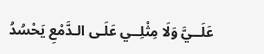عَلَــيَّ وَلَا مِثْلِــي عَلَـى الـدَّمْعِ يَحْسُدُ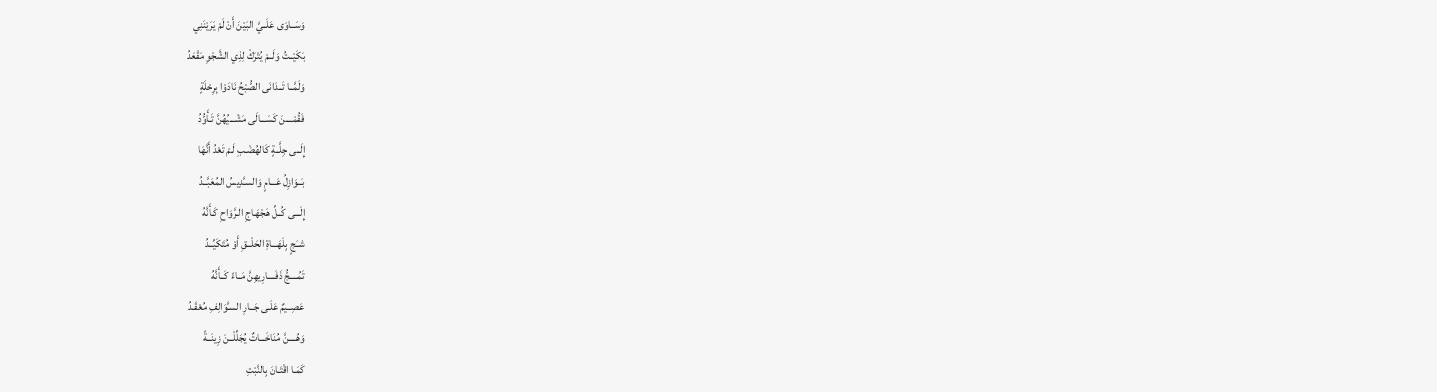وَسَــاوَى عَلَــيَّ البَيْنَ أَنْ لَمْ يَرَيْنَنِي
بَكَيْــتُ وَلَــمْ يُتْرَكْ لِذِي الشَّجْوِ مَقْعَدُ
وَلَمَّــا تَــدَانَى الصُّبْحُ نَادَوْا بِرِحْلَةٍ
فَقُمْــــنَ كَسَـــالَى مَشْـــيُهُنَّ تَـأَوُّدُ
إِلَــى جِلَّــةٍ كَالهُضْـبِ لَـمْ تَعْدُ أَنَّهَا
بَــوَازِلُ عَـــامٍ وَالسـَّدِيسُ المُعَبَّــدُ
إِلَـــى كُــلِّ هَجْهَـاجِ الـرَّوَاحِ كَـأَنَّهُ
شــَجٍ بِلَهَـــاةِ الحَلْــقِ أَوْ مُتَكَيِّــدُ
تَمُــــجُّ ذَفَــــارِيهِنَّ مَــاءً كَــأَنَّهُ
عَصِــيمٌ عَلَـى جَــارِ السـَّوَالِفِ مُعْقَـدُ
وَهُــــنَّ مُنَاخَـــاتٌ يُجَلِّلْــنَ زِينَــةً
كَمَـا اقْتَـانَ بِالنَّبْتِ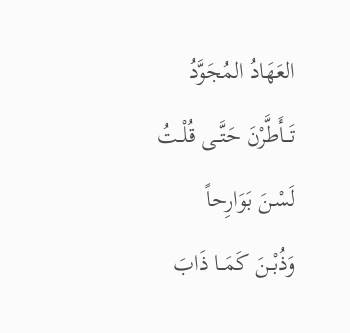العَهَادُ المُجَوَّدُ
تَـــأَطَّرْنَ حَتَّــى قُلْــتُ لَسْـنَ بَوَارِحاً
وَذُبْــنَ كَمَــا ذَابَ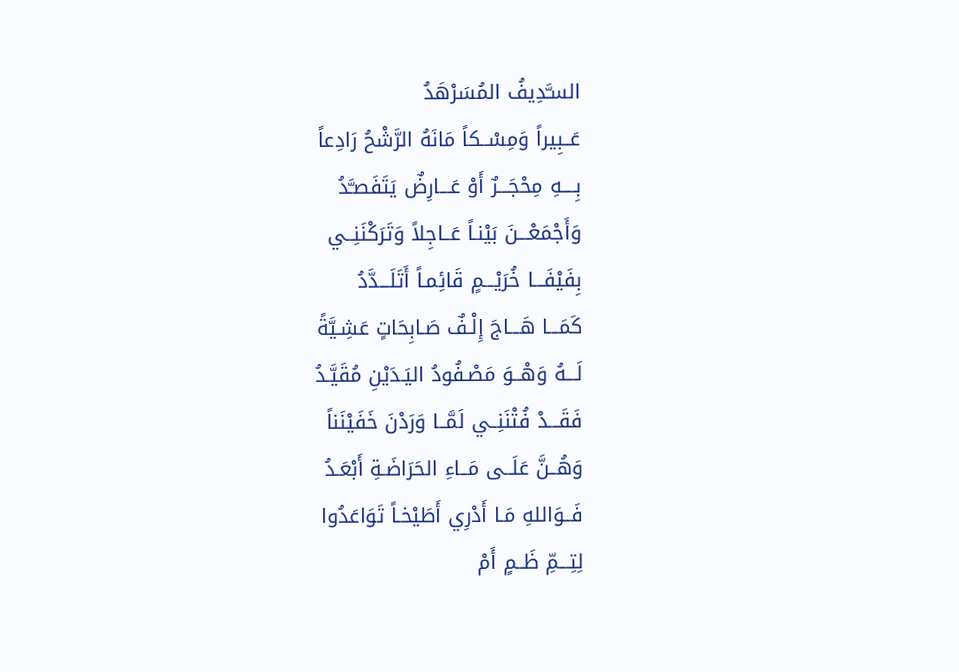السـَّدِيفُ المُسَرْهَدُ
عَــبِيراً وَمِسْــكاً مَانَهُ الرَّشْحُ رَادِعاً
بِــــهِ مِحْجَـــرٌ أَوْ عَـــارِضٌ يَتَفَصـَّدُ
وَأَجْمَعْـــنَ بَيْنـاً عَــاجِلاً وَتَرَكْنَنِــي
بِفَيْفَـــا خُرَيْـــمٍ قَائِمـاً أَتَلَـــدَّدُ
كَمَـــا هَـــاجَ إِلْـفٌ صَـابِحَاتٍ عَشِـيَّةً
لَـــهُ وَهْــوَ مَصْـفُودُ اليَـدَيْنِ مُقَيَّـدُ
فَقَـــدْ فُتْنَنِــي لَمَّــا وَرَدْنَ خَفَيْنَناً
وَهُــنَّ عَلَــى مَــاءِ الحَرَاضَـةِ أَبْعَـدُ
فَــوَاللهِ مَـا أَدْرِي أَطَيْخـاً تَوَاعَدُوا
لِتِـــمِّ ظَــمٍ أَمْ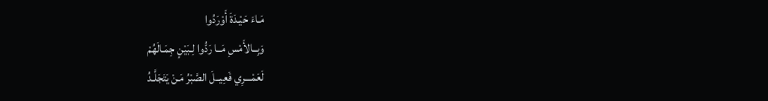مَـاءَ حَيْـدَةَ أَوْرَدُوا
وَبِــالأَمْسِ مَــا رَدُّوا لِـبَيْنٍ جِمَـالَهُمْ
لَعَمْـــرِي فَعِيــلَ الصَّبْرُ مَـنْ يَتَجَلَّـدُ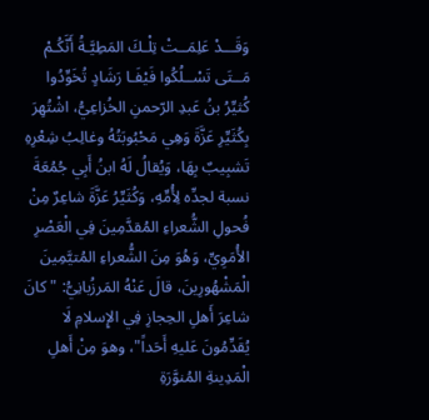وَقَـــدْ عَلِمَــتْ تِلْـكَ المَطِيَّـةُ أَنَّكُـمْ
مَــتَى تَسْــلُكُوا فَيْفَـا رَشَادٍ تُخَوِّدُوا
كُثيِّرُ بنُ عَبدِ الرّحمنِ الخُزاعِيُّ، اشْتُهِرَ بِكُثَيِّرِ عَزَّةَ وَهِي مَحْبُوبَتُهُ وغالِبُ شِعْرِهِ تَشبِيبٌ بِهَا، وَيُقالُ لَهُ ابنُ أَبِي جُمُعَةَ نسبة لجدِّه لِأُمِّهِ، وَكُثَيِّرُ عَزَّةَ شاعِرٌ مِنْ فُحولِ الشُّعراءِ المُقدَّمِينَ فِي الْعَصْرِ الأُمَوِيِّ، وَهُوَ مِنَ الشُّعراءِ المُتيَّمِينَ الْمَشْهُورِينَ، قالَ عَنْهُ المَرزُبانِيُّ: " كانَ شاعِرَ أَهلِ الحِجازِ فِي الإِسلامِ لَا يُقَدِّمُونَ عَليهِ أَحَداً"، وهوَ مِنْ أَهلِ الْمَدِينةِ المُنوَّرَةِ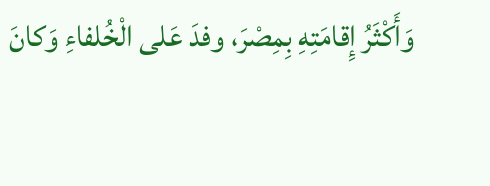وَأَكْثَرُ إِقامَتِهِ بِمِصْرَ، وفدَ عَلى الْخُلفاءِ وَكانَ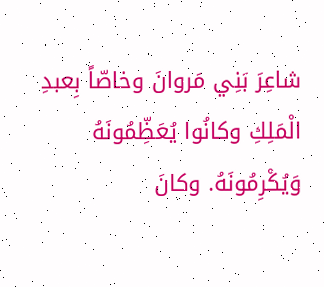شاعِرَ بَنِي مَروانَ وخاصّاً بِعبدِ الْمَلِكِ وكانُوا يُعَظِّمُونَهُ وَيُكْرِمُونَهُ. وكانَ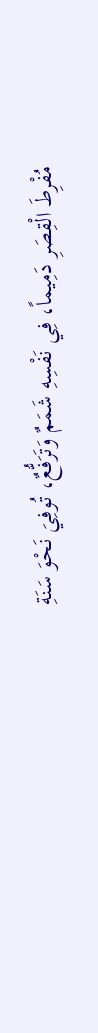مُفْرِطَ الْقِصَرِ دَمِيماً، فِي نَفْسِهِ شَمَمٌ وَتَرَفُّعٌ، تُوفِيَ نَحْوَ سَنَةِ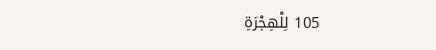105 لِلْهِجْرَةِ